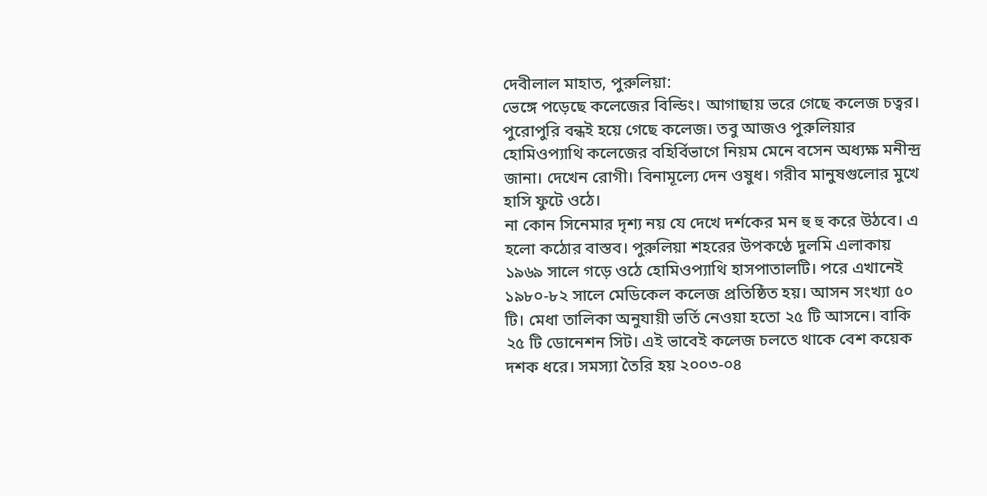দেবীলাল মাহাত, পুরুলিয়া:
ভেঙ্গে পড়েছে কলেজের বিল্ডিং। আগাছায় ভরে গেছে কলেজ চত্বর। পুরোপুরি বন্ধই হয়ে গেছে কলেজ। তবু আজও পুরুলিয়ার হোমিওপ্যাথি কলেজের বহির্বিভাগে নিয়ম মেনে বসেন অধ্যক্ষ মনীন্দ্র জানা। দেখেন রোগী। বিনামূল্যে দেন ওষুধ। গরীব মানুষগুলোর মুখে হাসি ফুটে ওঠে।
না কোন সিনেমার দৃশ্য নয় যে দেখে দর্শকের মন হু হু করে উঠবে। এ হলো কঠোর বাস্তব। পুরুলিয়া শহরের উপকণ্ঠে দুলমি এলাকায় ১৯৬৯ সালে গড়ে ওঠে হোমিওপ্যাথি হাসপাতালটি। পরে এখানেই ১৯৮০-৮২ সালে মেডিকেল কলেজ প্রতিষ্ঠিত হয়। আসন সংখ্যা ৫০ টি। মেধা তালিকা অনুযায়ী ভর্তি নেওয়া হতো ২৫ টি আসনে। বাকি ২৫ টি ডোনেশন সিট। এই ভাবেই কলেজ চলতে থাকে বেশ কয়েক দশক ধরে। সমস্যা তৈরি হয় ২০০৩-০৪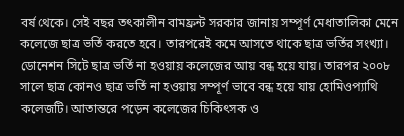বর্ষ থেকে। সেই বছর তৎকালীন বামফ্রন্ট সরকার জানায় সম্পূর্ণ মেধাতালিকা মেনে কলেজে ছাত্র ভর্তি করতে হবে। তারপরেই কমে আসতে থাকে ছাত্র ভর্তির সংখ্যা। ডোনেশন সিটে ছাত্র ভর্তি না হওয়ায় কলেজের আয় বন্ধ হয়ে যায়। তারপর ২০০৮ সালে ছাত্র কোনও ছাত্র ভর্তি না হওয়ায় সম্পূর্ণ ভাবে বন্ধ হয়ে যায় হোমিওপ্যাথি কলেজটি। আতান্তরে পড়েন কলেজের চিকিৎসক ও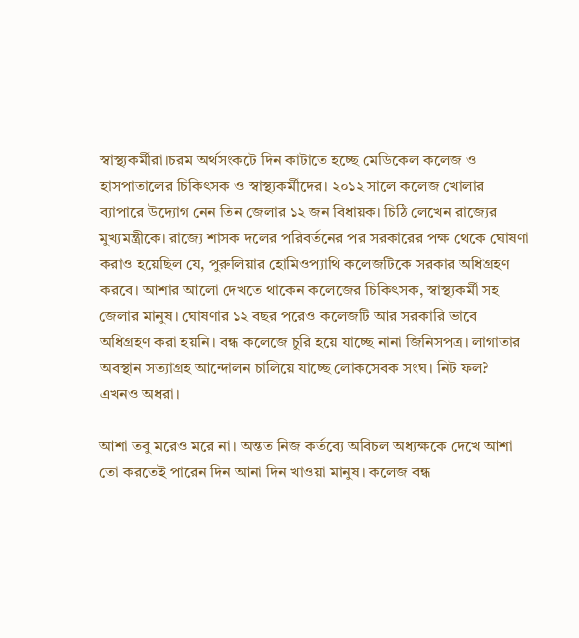স্বাস্থ্যকর্মীরা।চরম অর্থসংকটে দিন কাটাতে হচ্ছে মেডিকেল কলেজ ও হাসপাতালের চিকিৎসক ও স্বাস্থ্যকর্মীদের। ২০১২ সালে কলেজ খোলার ব্যাপারে উদ্যোগ নেন তিন জেলার ১২ জন বিধায়ক। চিঠি লেখেন রাজ্যের মুখ্যমন্ত্রীকে। রাজ্যে শাসক দলের পরিবর্তনের পর সরকারের পক্ষ থেকে ঘোষণা করাও হয়েছিল যে, পুরুলিয়ার হোমিওপ্যাথি কলেজটিকে সরকার অধিগ্রহণ করবে। আশার আলো দেখতে থাকেন কলেজের চিকিৎসক, স্বাস্থ্যকর্মী সহ জেলার মানুষ। ঘোষণার ১২ বছর পরেও কলেজটি আর সরকারি ভাবে অধিগ্রহণ করা হয়নি। বন্ধ কলেজে চুরি হয়ে যাচ্ছে নানা জিনিসপত্র। লাগাতার অবস্থান সত্যাগ্রহ আন্দোলন চালিয়ে যাচ্ছে লোকসেবক সংঘ। নিট ফল? এখনও অধরা।

আশা তবু মরেও মরে না। অন্তত নিজ কর্তব্যে অবিচল অধ্যক্ষকে দেখে আশা তো করতেই পারেন দিন আনা দিন খাওয়া মানুষ। কলেজ বন্ধ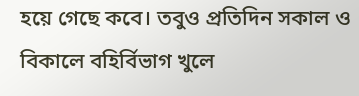হয়ে গেছে কবে। তবুও প্রতিদিন সকাল ও বিকালে বহির্বিভাগ খুলে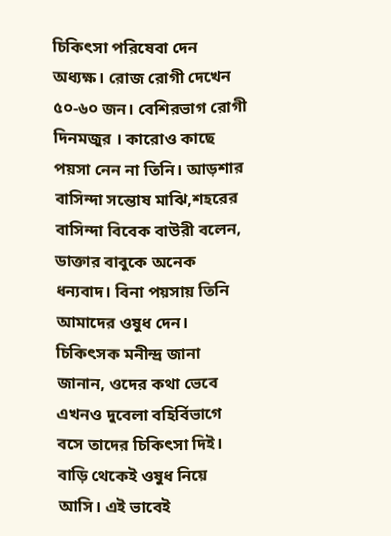চিকিৎসা পরিষেবা দেন অধ্যক্ষ। রোজ রোগী দেখেন ৫০-৬০ জন। বেশিরভাগ রোগী দিনমজুর । কারোও কাছে পয়সা নেন না তিনি। আড়শার বাসিন্দা সন্তোষ মাঝি,শহরের বাসিন্দা বিবেক বাউরী বলেন, ডাক্তার বাবুকে অনেক ধন্যবাদ। বিনা পয়সায় তিনি আমাদের ওষুধ দেন। চিকিৎসক মনীন্দ্র জানা জানান, ওদের কথা ভেবে এখনও দুবেলা বহির্বিভাগে বসে তাদের চিকিৎসা দিই। বাড়ি থেকেই ওষুধ নিয়ে আসি। এই ভাবেই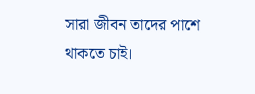সারা জীবন তাদের পাশে থাকতে চাই।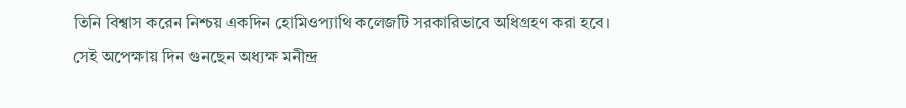তিনি বিশ্বাস করেন নিশ্চয় একদিন হোমিওপ্যাথি কলেজটি সরকারিভাবে অধিগ্রহণ করা হবে। সেই অপেক্ষায় দিন গুনছেন অধ্যক্ষ মনীন্দ্র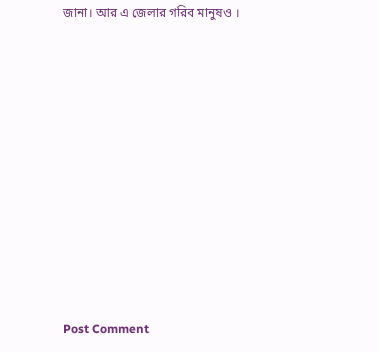জানা। আর এ জেলার গরিব মানুষও ।











Post Comment